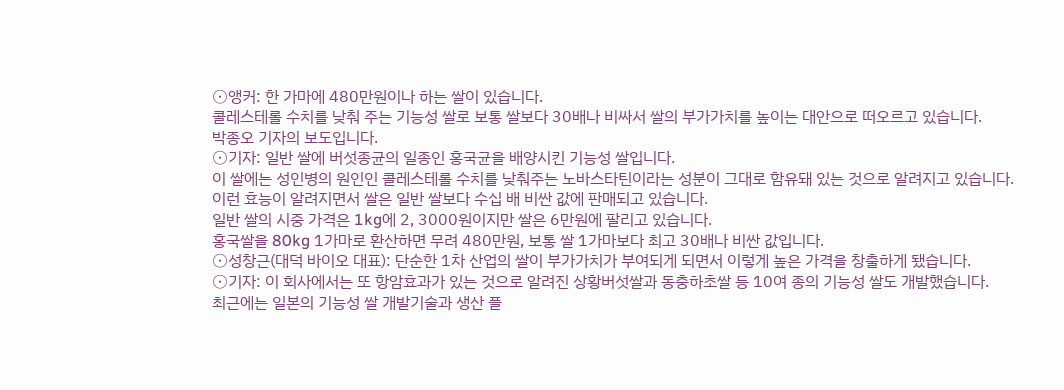⊙앵커: 한 가마에 480만원이나 하는 쌀이 있습니다.
콜레스테롤 수치를 낮춰 주는 기능성 쌀로 보통 쌀보다 30배나 비싸서 쌀의 부가가치를 높이는 대안으로 떠오르고 있습니다.
박종오 기자의 보도입니다.
⊙기자: 일반 쌀에 버섯종균의 일종인 홍국균을 배양시킨 기능성 쌀입니다.
이 쌀에는 성인병의 원인인 콜레스테롤 수치를 낮춰주는 노바스타틴이라는 성분이 그대로 함유돼 있는 것으로 알려지고 있습니다.
이런 효능이 알려지면서 쌀은 일반 쌀보다 수십 배 비싼 값에 판매되고 있습니다.
일반 쌀의 시중 가격은 1kg에 2, 3000원이지만 쌀은 6만원에 팔리고 있습니다.
홍국쌀을 80kg 1가마로 환산하면 무려 480만원, 보통 쌀 1가마보다 최고 30배나 비싼 값입니다.
⊙성창근(대덕 바이오 대표): 단순한 1차 산업의 쌀이 부가가치가 부여되게 되면서 이렇게 높은 가격을 창출하게 됐습니다.
⊙기자: 이 회사에서는 또 항암효과가 있는 것으로 알려진 상황버섯쌀과 동충하초쌀 등 10여 종의 기능성 쌀도 개발했습니다.
최근에는 일본의 기능성 쌀 개발기술과 생산 플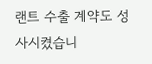랜트 수출 계약도 성사시켰습니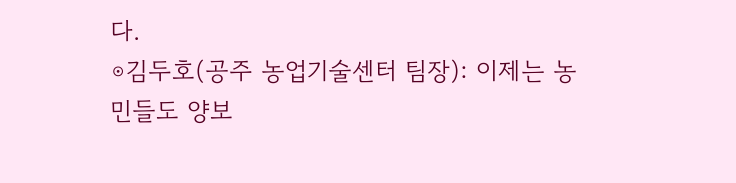다.
⊙김두호(공주 농업기술센터 팀장): 이제는 농민들도 양보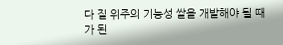다 질 위주의 기능성 쌀을 개발해야 될 때가 된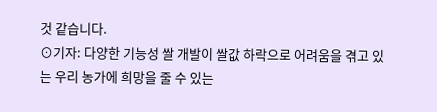것 같습니다.
⊙기자: 다양한 기능성 쌀 개발이 쌀값 하락으로 어려움을 겪고 있는 우리 농가에 희망을 줄 수 있는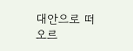대안으로 떠오르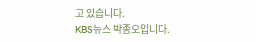고 있습니다.
KBS뉴스 박종오입니다.